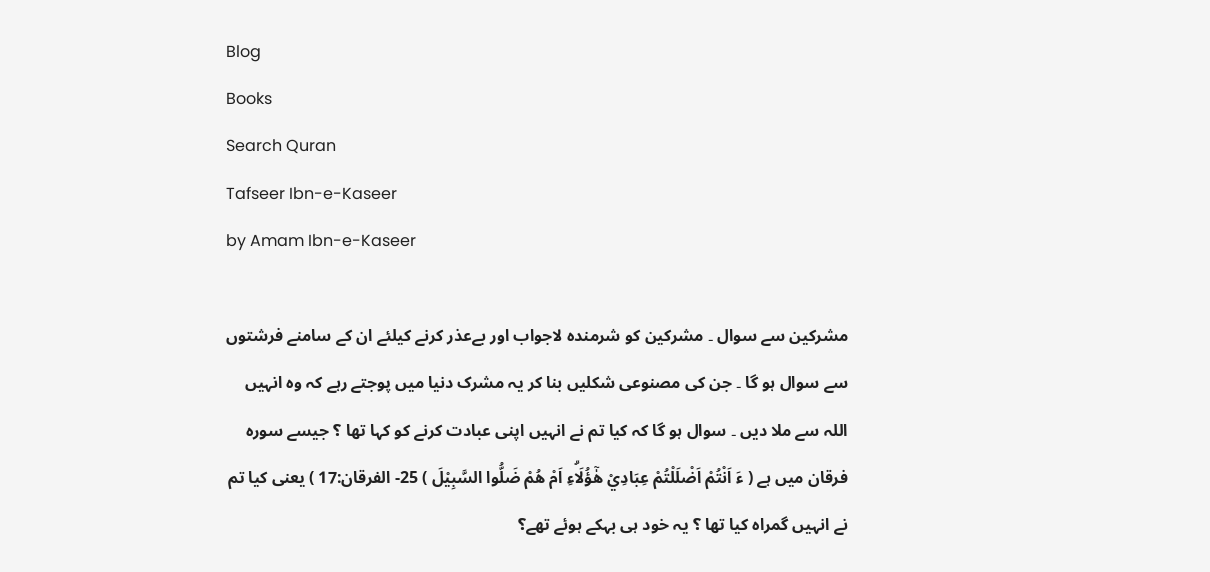Blog
Books
Search Quran
Tafseer Ibn-e-Kaseer
by Amam Ibn-e-Kaseer

مشرکین سے سوال ۔ مشرکین کو شرمندہ لاجواب اور بےعذر کرنے کیلئے ان کے سامنے فرشتوں سے سوال ہو گا ۔ جن کی مصنوعی شکلیں بنا کر یہ مشرک دنیا میں پوجتے رہے کہ وہ انہیں اللہ سے ملا دیں ۔ سوال ہو گا کہ کیا تم نے انہیں اپنی عبادت کرنے کو کہا تھا ؟ جیسے سورہ فرقان میں ہے ( ءَ اَنْتُمْ اَضْلَلْتُمْ عِبَادِيْ هٰٓؤُلَاۗءِ اَمْ هُمْ ضَلُّوا السَّبِيْلَ ) 25- الفرقان:17 ) یعنی کیا تم نے انہیں گمراہ کیا تھا ؟ یہ خود ہی بہکے ہوئے تھے؟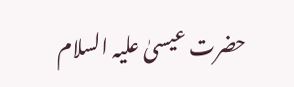حضرت عیسیٰ علیہ السلام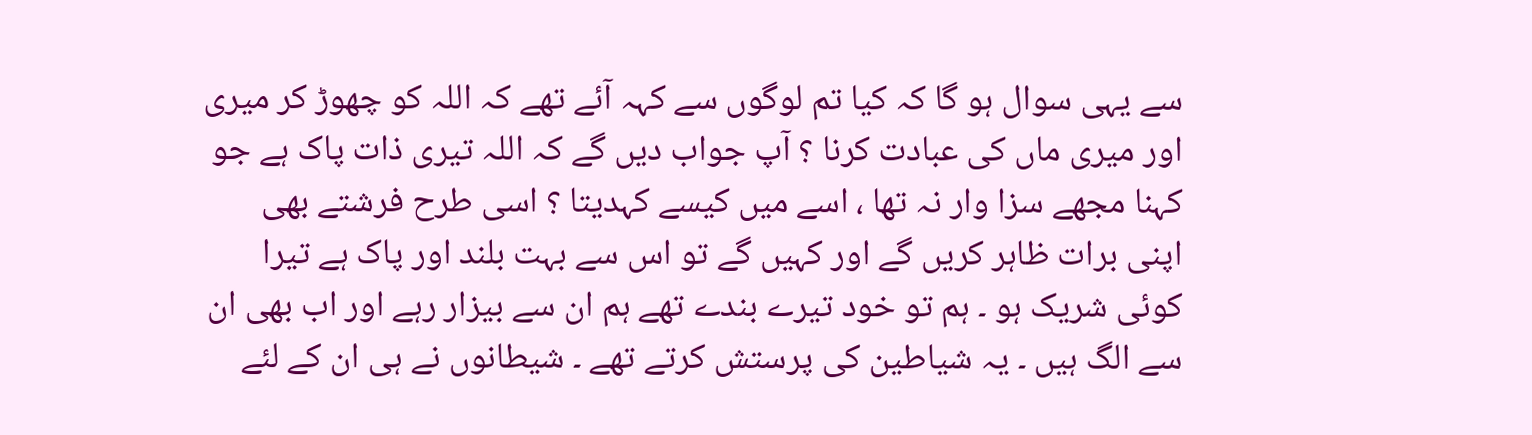سے یہی سوال ہو گا کہ کیا تم لوگوں سے کہہ آئے تھے کہ اللہ کو چھوڑ کر میری اور میری ماں کی عبادت کرنا ؟ آپ جواب دیں گے کہ اللہ تیری ذات پاک ہے جو کہنا مجھے سزا وار نہ تھا ، اسے میں کیسے کہدیتا ؟ اسی طرح فرشتے بھی اپنی برات ظاہر کریں گے اور کہیں گے تو اس سے بہت بلند اور پاک ہے تیرا کوئی شریک ہو ۔ ہم تو خود تیرے بندے تھے ہم ان سے بیزار رہے اور اب بھی ان سے الگ ہیں ۔ یہ شیاطین کی پرستش کرتے تھے ۔ شیطانوں نے ہی ان کے لئے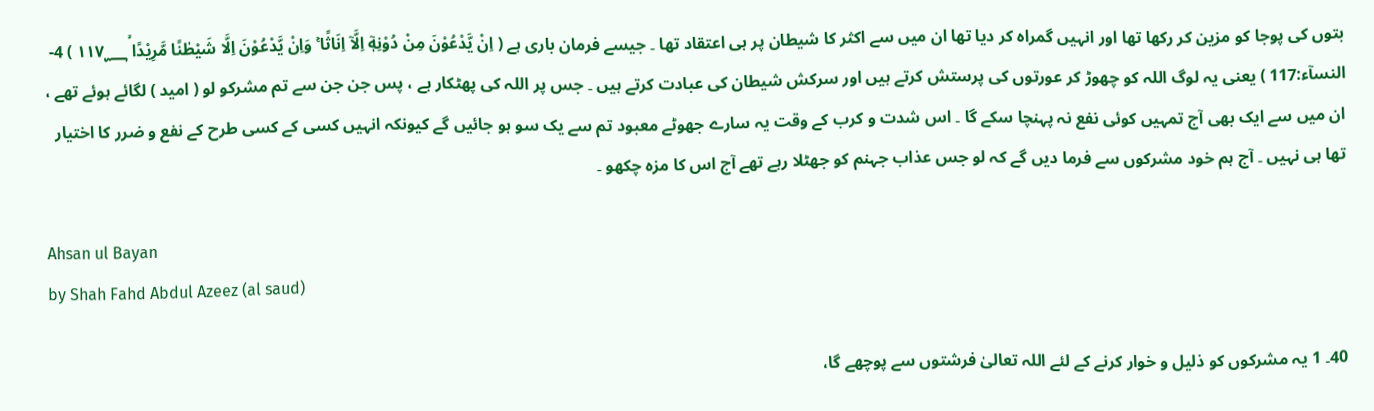بتوں کی پوجا کو مزین کر رکھا تھا اور انہیں گمراہ کر دیا تھا ان میں سے اکثر کا شیطان پر ہی اعتقاد تھا ۔ جیسے فرمان باری ہے ( اِنْ يَّدْعُوْنَ مِنْ دُوْنِهٖٓ اِلَّآ اِنَاثًا ۚ وَاِنْ يَّدْعُوْنَ اِلَّا شَيْطٰنًا مَّرِيْدًا ١١٧؁ۙ ) 4- النسآء:117 ) یعنی یہ لوگ اللہ کو چھوڑ کر عورتوں کی پرستش کرتے ہیں اور سرکش شیطان کی عبادت کرتے ہیں ۔ جس پر اللہ کی پھٹکار ہے ، پس جن جن سے تم مشرکو لو ( امید ) لگائے ہوئے تھے ، ان میں سے ایک بھی آج تمہیں کوئی نفع نہ پہنچا سکے گا ۔ اس شدت و کرب کے وقت یہ سارے جھوٹے معبود تم سے یک سو ہو جائیں گے کیونکہ انہیں کسی کے کسی طرح کے نفع و ضرر کا اختیار تھا ہی نہیں ۔ آج ہم خود مشرکوں سے فرما دیں گے کہ لو جس عذاب جہنم کو جھٹلا رہے تھے آج اس کا مزہ چکھو ۔

Ahsan ul Bayan
by Shah Fahd Abdul Azeez (al saud)

40۔ 1 یہ مشرکوں کو ذلیل و خوار کرنے کے لئے اللہ تعالیٰ فرشتوں سے پوچھے گا،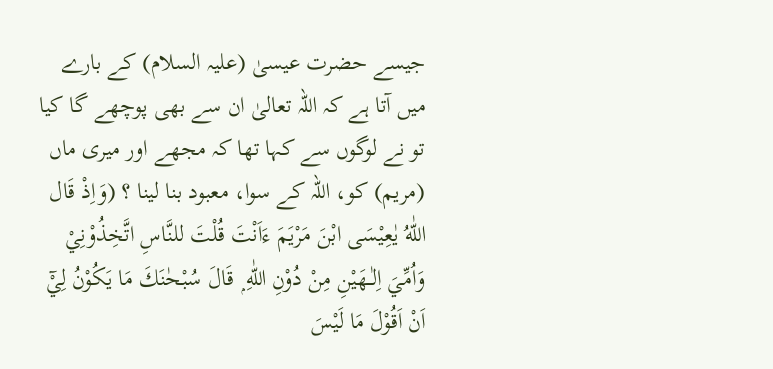جیسے حضرت عیسیٰ (علیہ السلام) کے بارے میں آتا ہے کہ اللہ تعالیٰ ان سے بھی پوچھے گا کیا تو نے لوگوں سے کہا تھا کہ مجھے اور میری ماں (مریم) کو، اللہ کے سوا، معبود بنا لینا ؟ (وَاِذْ قَال اللّٰهُ يٰعِيْسَى ابْنَ مَرْيَمَ ءَاَنْتَ قُلْتَ للنَّاسِ اتَّخِذُوْنِيْ وَاُمِّيَ اِلٰــهَيْنِ مِنْ دُوْنِ اللّٰهِ ۭ قَالَ سُبْحٰنَكَ مَا يَكُوْنُ لِيْٓ اَنْ اَقُوْلَ مَا لَيْسَ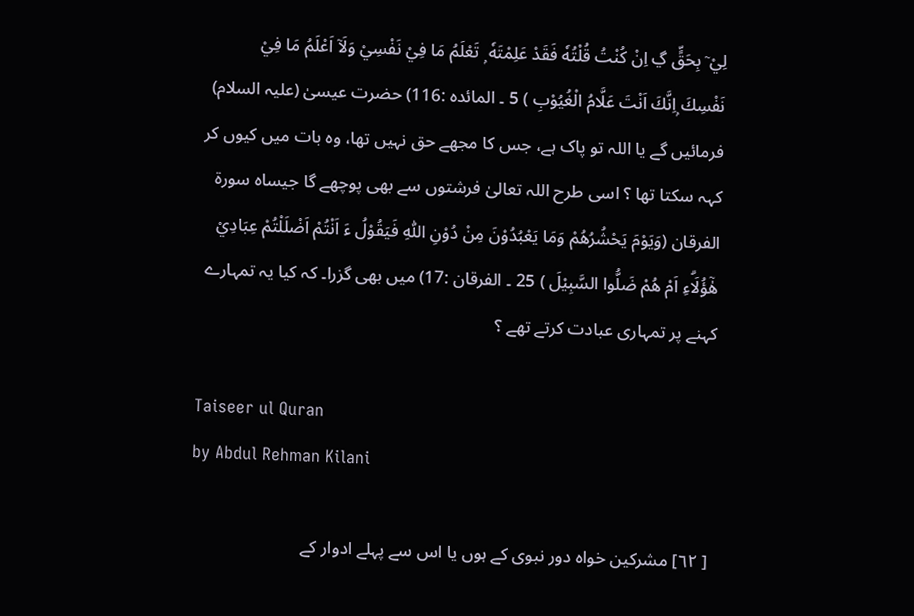لِيْ ۤ بِحَقٍّ ڲ اِنْ كُنْتُ قُلْتُهٗ فَقَدْ عَلِمْتَهٗ ۭ تَعْلَمُ مَا فِيْ نَفْسِيْ وَلَآ اَعْلَمُ مَا فِيْ نَفْسِكَ ۭاِنَّكَ اَنْتَ عَلَّامُ الْغُيُوْبِ ) 5 ۔ المائدہ :116) حضرت عیسیٰ (علیہ السلام) فرمائیں گے یا اللہ تو پاک ہے، جس کا مجھے حق نہیں تھا، وہ بات میں کیوں کر کہہ سکتا تھا ؟ اسی طرح اللہ تعالیٰ فرشتوں سے بھی پوچھے گا جیساہ سورة الفرقان (وَيَوْمَ يَحْشُرُهُمْ وَمَا يَعْبُدُوْنَ مِنْ دُوْنِ اللّٰهِ فَيَقُوْلُ ءَ اَنْتُمْ اَضْلَلْتُمْ عِبَادِيْ هٰٓؤُلَاۗءِ اَمْ هُمْ ضَلُّوا السَّبِيْلَ ) 25 ۔ الفرقان :17) میں بھی گزرا۔ کہ کیا یہ تمہارے کہنے پر تمہاری عبادت کرتے تھے ؟

Taiseer ul Quran
by Abdul Rehman Kilani

[ ٦٢] مشرکین خواہ دور نبوی کے ہوں یا اس سے پہلے ادوار کے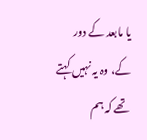یا مابعد کے دور کے، وہ یہ نہیں کہتے تھے کہ ہم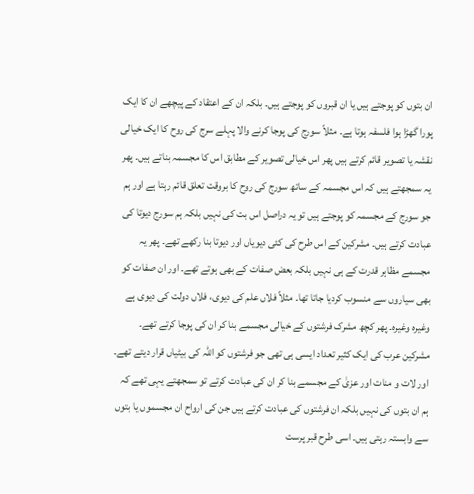ان بتوں کو پوجتے ہیں یا ان قبروں کو پوجتے ہیں۔ بلکہ ان کے اعتقاد کے پیچھے ان کا ایک پورا گھڑا ہوا فلسفہ ہوتا ہے۔ مثلاً سورج کی پوجا کرنے والا پہلے سرج کی روح کا ایک خیالی نقشہ یا تصویر قائم کرتے ہیں پھر اس خیالی تصویر کے مطابق اس کا مجسمہ بناتے ہیں۔ پھر یہ سمجھتے ہیں کہ اس مجسمہ کے ساتھ سورج کی روح کا بروقت تعلق قائم رہتا ہے اور ہم جو سورج کے مجسمہ کو پوجتے ہیں تو یہ دراصل اس بت کی نہیں بلکہ ہم سورج دیوتا کی عبادت کرتے ہیں۔ مشرکین کے اس طرح کی کئی دیویاں اور دیوتا بنا رکھے تھے۔ پھر یہ مجسمے مظاہر قدرت کے ہی نہیں بلکہ بعض صفات کے بھی ہوتے تھے۔ اور ان صفات کو بھی سیاروں سے منسوب کردیا جاتا تھا۔ مثلاً فلاں علم کی دیوی، فلاں دولت کی دیوی ہے وغیرہ وغیرہ۔ پھر کچھ مشرک فرشتوں کے خیالی مجسمے بنا کر ان کی پوجا کرتے تھے۔ مشرکین عرب کی ایک کثیر تعداد ایسی ہی تھی جو فرشتوں کو اللہ کی بیٹیاں قرار دیتے تھے۔ اور لات و منات اور عزیٰ کے مجسمے بنا کر ان کی عبادت کرتے تو سمجھتے یہی تھے کہ ہم ان بتوں کی نہیں بلکہ ان فرشتوں کی عبادت کرتے ہیں جن کی ارواح ان مجسموں یا بتوں سے وابستہ رہتی ہیں۔ اسی طرح قبر پرست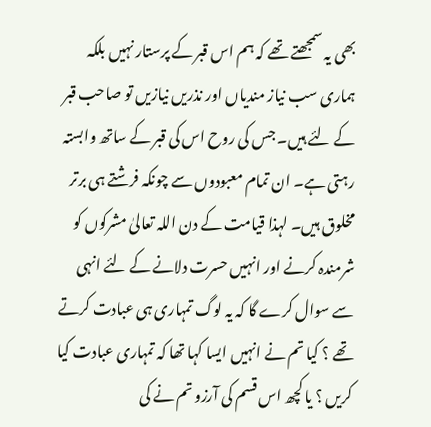بھی یہ سمجھتے تھے کہ ہم اس قبر کے پرستار نہیں بلکہ ہماری سب نیاز مندیاں اور نذریں نیازیں تو صاحب قبر کے لئے ہیں۔ جس کی روح اس کی قبر کے ساتھ وابستہ رہتی ہے۔ ان تمام معبودوں سے چونکہ فرشتے ہی برتر مخلوق ہیں۔ لہذا قیامت کے دن اللہ تعالیٰ مشرکوں کو شرمندہ کرنے اور انہیں حسرت دلانے کے لئے انہی سے سوال کرے گا کہ یہ لوگ تمہاری ہی عبادت کرتے تھے ؟ کیا تم نے انہیں ایسا کہا تھا کہ تمہاری عبادت کیا کریں ؟ یا کچھ اس قسم کی آرزو تم نے کی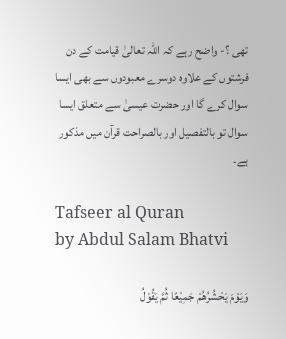تھی ؟- واضح رہے کہ اللہ تعالیٰ قیامت کے دن فرشتوں کے علاوہ دوسرے معبودوں سے بھی ایسا سوال کرے گا اور حضرت عیسیٰ سے متعلق ایسا سوال تو بالتفصیل اور بالصراحت قرآن میں مذکور ہے۔

Tafseer al Quran
by Abdul Salam Bhatvi

وَيَوْمَ يَحْشُرُهُمْ جَمِيْعًا ثُمَّ يَقُوْلُ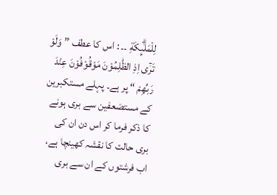لِلْمَلٰۗىِٕكَةِ ۔۔ : اس کا عطف ” وَلَوْ تَرٰٓى اِذِ الظّٰلِمُوْنَ مَوْقُوْفُوْنَ عِنْدَ رَبِّهِمْ “ پر ہے۔ پہلے مستکبرین کے مستضعفین سے بری ہونے کا ذکر فرما کر اس دن ان کی بری حالت کا نقشہ کھینچا ہے، اب فرشتوں کے ان سے بری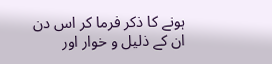ہونے کا ذکر فرما کر اس دن ان کے ذلیل و خوار اور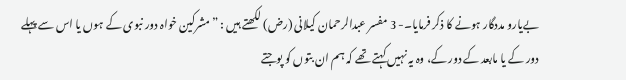بےیارو مددگار ہونے کا ذکر فرمایا۔- 3 مفسر عبدالرحمان کیلانی (رض) لکھتے ہیں : ” مشرکین خواہ دور نبوی کے ہوں یا اس سے پہلے دور کے یا مابعد کے دور کے، وہ یہ نہیں کہتے تھے کہ ہم ان بتوں کو پوجتے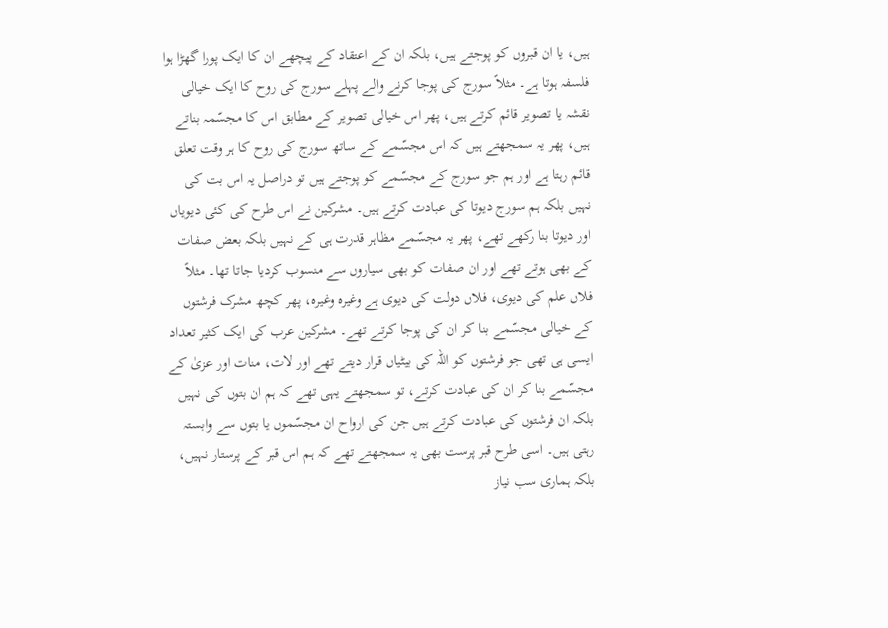ہیں، یا ان قبروں کو پوجتے ہیں، بلکہ ان کے اعتقاد کے پیچھے ان کا ایک پورا گھڑا ہوا فلسفہ ہوتا ہے۔ مثلاً سورج کی پوجا کرنے والے پہلے سورج کی روح کا ایک خیالی نقشہ یا تصویر قائم کرتے ہیں، پھر اس خیالی تصویر کے مطابق اس کا مجسّمہ بناتے ہیں، پھر یہ سمجھتے ہیں کہ اس مجسّمے کے ساتھ سورج کی روح کا ہر وقت تعلق قائم رہتا ہے اور ہم جو سورج کے مجسّمے کو پوجتے ہیں تو دراصل یہ اس بت کی نہیں بلکہ ہم سورج دیوتا کی عبادت کرتے ہیں۔ مشرکین نے اس طرح کی کئی دیویاں اور دیوتا بنا رکھے تھے، پھر یہ مجسّمے مظاہر قدرت ہی کے نہیں بلکہ بعض صفات کے بھی ہوتے تھے اور ان صفات کو بھی سیاروں سے منسوب کردیا جاتا تھا۔ مثلاً فلاں علم کی دیوی، فلاں دولت کی دیوی ہے وغیرہ وغیرہ، پھر کچھ مشرک فرشتوں کے خیالی مجسّمے بنا کر ان کی پوجا کرتے تھے۔ مشرکین عرب کی ایک کثیر تعداد ایسی ہی تھی جو فرشتوں کو اللہ کی بیٹیاں قرار دیتے تھے اور لات، منات اور عزیٰ کے مجسّمے بنا کر ان کی عبادت کرتے، تو سمجھتے یہی تھے کہ ہم ان بتوں کی نہیں بلکہ ان فرشتوں کی عبادت کرتے ہیں جن کی ارواح ان مجسّموں یا بتوں سے وابستہ رہتی ہیں۔ اسی طرح قبر پرست بھی یہ سمجھتے تھے کہ ہم اس قبر کے پرستار نہیں، بلکہ ہماری سب نیاز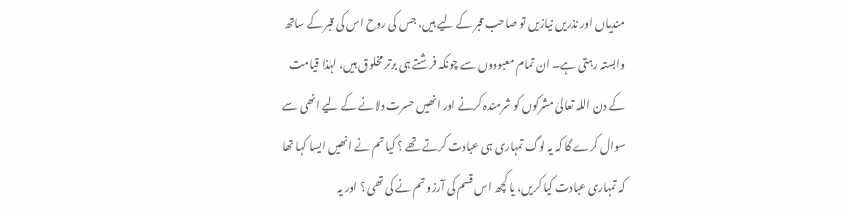مندیاں اور نذریں نیازیں تو صاحب قبر کے لیے ہیں، جس کی روح اس کی قبر کے ساتھ وابستہ رہتی ہے۔ ان تمام معبودوں سے چونکہ فرشتے ہی برتر مخلوق ہیں، لہٰذا قیامت کے دن اللہ تعالیٰ مشرکوں کو شرمندہ کرنے اور انھیں حسرت دلانے کے لیے انھی سے سوال کرے گا کہ یہ لوگ تمہاری ہی عبادت کرتے تھے ؟ کیا تم نے انھیں ایسا کہا تھا کہ تمہاری عبادت کیا کریں، یا کچھ اس قسم کی آرزو تم نے کی تھی ؟ اور یہ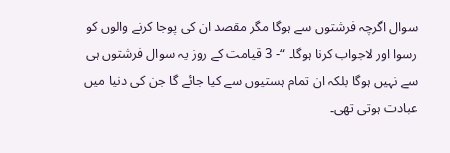سوال اگرچہ فرشتوں سے ہوگا مگر مقصد ان کی پوجا کرنے والوں کو رسوا اور لاجواب کرنا ہوگا۔ “- 3 قیامت کے روز یہ سوال فرشتوں ہی سے نہیں ہوگا بلکہ ان تمام ہستیوں سے کیا جائے گا جن کی دنیا میں عبادت ہوتی تھی۔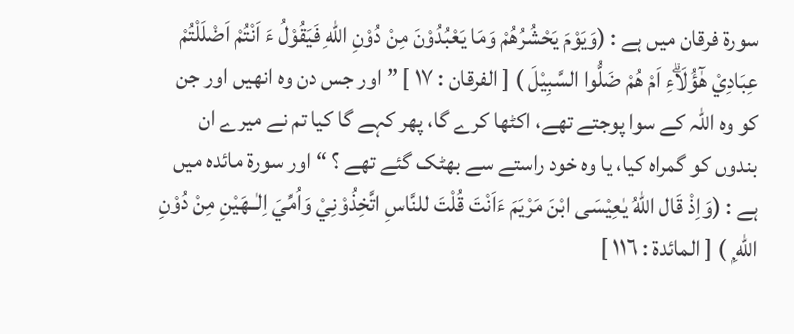سورة فرقان میں ہے : (وَيَوْمَ يَحْشُرُهُمْ وَمَا يَعْبُدُوْنَ مِنْ دُوْنِ اللّٰهِ فَيَقُوْلُ ءَ اَنْتُمْ اَضْلَلْتُمْ عِبَادِيْ هٰٓؤُلَاۗءِ اَمْ هُمْ ضَلُّوا السَّبِيْلَ ) [ الفرقان : ١٧ ] ” اور جس دن وہ انھیں اور جن کو وہ اللہ کے سوا پوجتے تھے، اکٹھا کرے گا، پھر کہے گا کیا تم نے میرے ان بندوں کو گمراہ کیا، یا وہ خود راستے سے بھٹک گئے تھے ؟ “ اور سورة مائدہ میں ہے : (وَاِذْ قَال اللّٰهُ يٰعِيْسَى ابْنَ مَرْيَمَ ءَاَنْتَ قُلْتَ للنَّاسِ اتَّخِذُوْنِيْ وَاُمِّيَ اِلٰــهَيْنِ مِنْ دُوْنِ اللّٰهِ ۭ ) [ المائدۃ : ١١٦ ]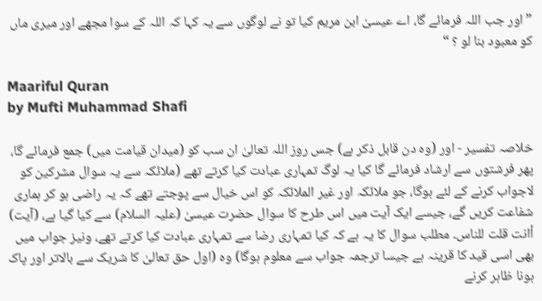” اور جب اللہ فرمائے گا، اے عیسیٰ ابن مریم کیا تو نے لوگوں سے یہ کہا کہ اللہ کے سوا مجھے اور میری ماں کو معبود بنا لو ؟ “

Maariful Quran
by Mufti Muhammad Shafi

خلاصہ تفسیر - اور (وہ دن قابل ذکر ہے) جس روز اللہ تعالیٰ ان سب کو (میدان قیامت میں) جمع فرمائے گا، پھر فرشتوں سے ارشاد فرمائے گا کیا یہ لوگ تمہاری عبادت کیا کرتے تھے (ملائکہ سے یہ سوال مشرکین کو لاجواب کرنے کے لئے ہوگا، جو ملائکہ اور غیر الملائکہ کو اس خیال سے پوجتے تھے کہ یہ راضی ہو کر ہماری شفاعت کریں گے، جیسے ایک آیت میں اس طرح کا سوال حضرت عیسیٰ (علیہ السلام) سے کیا گیا ہے، (آیت) أانت قلت للناس۔ مطلب سوال کا یہ ہے کہ کیا تمہاری رضا سے تمہاری عبادت کیا کرتے تھے، ونیز جواب میں بھی اسی قید کا قرینہ ہے جیسا ترجمہ جواب سے معلوم ہوگا) وہ (اول حق تعالیٰ کا شریک سے بالاتر اور پاک ہونا ظاہر کرنے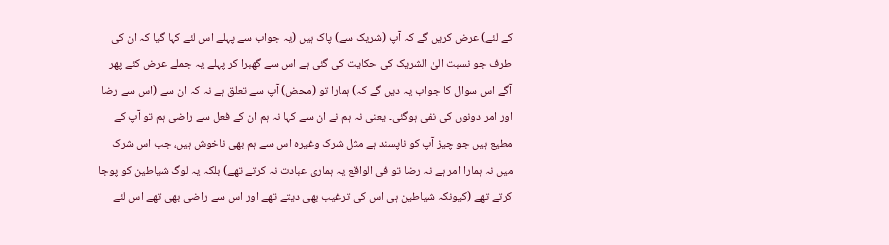کے لئے) عرض کریں گے کہ آپ (شریک سے) پاک ہیں (یہ جواب سے پہلے اس لئے کہا گیا کہ ان کی طرف جو نسبت الیٰ الشریک کی حکایت کی گئی ہے اس سے گھبرا کر پہلے یہ جملے عرض کئے پھر آگے اس سوال کا جواب یہ دیں گے کہ) ہمارا تو (محض) آپ سے تعلق ہے نہ کہ ان سے (اس سے رضا اور امر دونوں کی نفی ہوگئی۔ یعنی نہ ہم نے ان سے کہا نہ ہم ان کے فعل سے راضی ہم تو آپ کے مطیع ہیں جو چیز آپ کو ناپسند ہے مثل شرک وغیرہ اس سے ہم بھی ناخوش ہیں، جب اس شرک میں نہ ہمارا امر ہے نہ رضا تو فی الواقع یہ ہماری عبادت نہ کرتے تھے) بلکہ یہ لوگ شیاطین کو پوجا کرتے تھے (کیونکہ شیاطین ہی اس کی ترغیب بھی دیتے تھے اور اس سے راضی بھی تھے اس لئے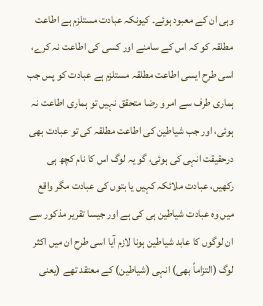وہی ان کے معبود ہوئے۔ کیونکہ عبادت مستلزم ہے اطاعت مطلقہ کو کہ اس کے سامنے اور کسی کی اطاعت نہ کرے، اسی طرح ایسی اطاعت مطلقہ مستلزم ہے عبادت کو پس جب ہماری طرف سے امر و رضا متحقق نہیں تو ہماری اطاعت نہ ہوئی، اور جب شیاطین کی اطاعت مطلقہ کی تو عبادت بھی درحقیقت انہی کی ہوئی، گو یہ لوگ اس کا نام کچھ ہی رکھیں، عبادت ملائکہ کہیں یا بتوں کی عبادت مگر واقع میں وہ عبادت شیاطین ہی کی ہے اور جیسا تقریر مذکور سے ان لوگوں کا عابد شیاطین ہونا لازم آیا اسی طرح ان میں اکثر لوگ (التزاماً بھی) انہی (شیاطین) کے معتقد تھے (یعنی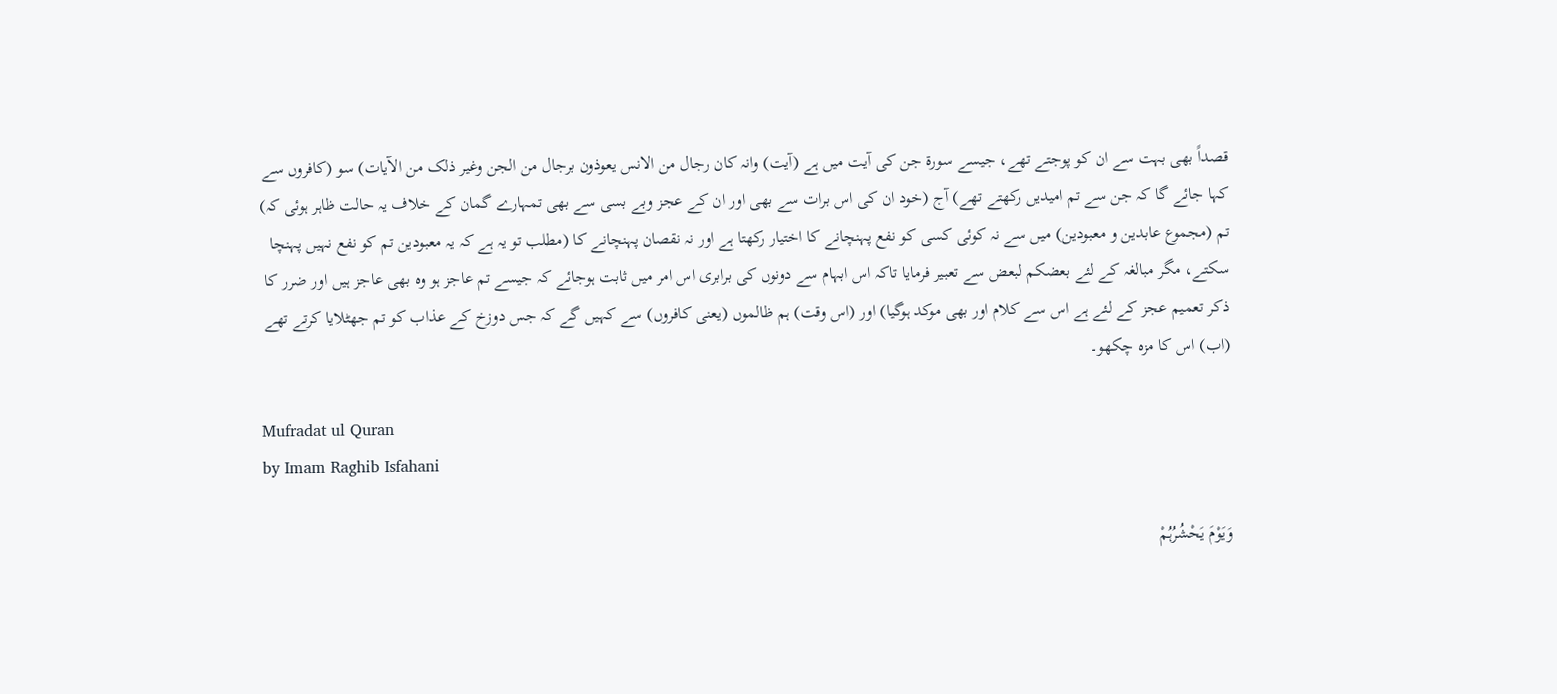قصداً بھی بہت سے ان کو پوجتے تھے، جیسے سورة جن کی آیت میں ہے (آیت) وانہ کان رجال من الانس یعوذون برجال من الجن وغیر ذلک من الآیات) سو (کافروں سے کہا جائے گا کہ جن سے تم امیدیں رکھتے تھے) آج (خود ان کی اس برات سے بھی اور ان کے عجز وبے بسی سے بھی تمہارے گمان کے خلاف یہ حالت ظاہر ہوئی کہ) تم (مجموع عابدین و معبودین) میں سے نہ کوئی کسی کو نفع پہنچانے کا اختیار رکھتا ہے اور نہ نقصان پہنچانے کا (مطلب تو یہ ہے کہ یہ معبودین تم کو نفع نہیں پہنچا سکتے، مگر مبالغہ کے لئے بعضکم لبعض سے تعبیر فرمایا تاکہ اس ابہام سے دونوں کی برابری اس امر میں ثابت ہوجائے کہ جیسے تم عاجز ہو وہ بھی عاجز ہیں اور ضرر کا ذکر تعمیم عجز کے لئے ہے اس سے کلام اور بھی موکد ہوگیا) اور (اس وقت) ہم ظالموں (یعنی کافروں) سے کہیں گے کہ جس دوزخ کے عذاب کو تم جھٹلایا کرتے تھے (اب) اس کا مزہ چکھو۔

Mufradat ul Quran
by Imam Raghib Isfahani

وَيَوْمَ يَحْشُرُہُمْ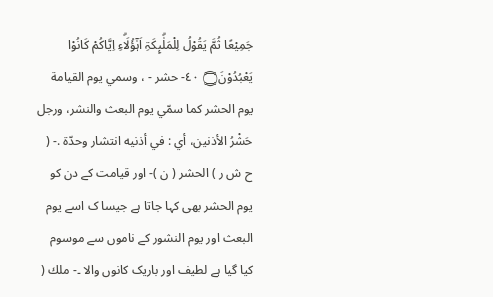جَمِيْعًا ثُمَّ يَقُوْلُ لِلْمَلٰۗىِٕكَۃِ اَہٰٓؤُلَاۗءِ اِيَّاكُمْ كَانُوْا يَعْبُدُوْنَ۝ ٤٠- حشر - ، وسمي يوم القیامة يوم الحشر کما سمّي يوم البعث والنشر، ورجل حَشْرُ الأذنین، أي : في أذنيه انتشار وحدّة .- ( ح ش ر ) الحشر ( ن )- اور قیامت کے دن کو یوم الحشر بھی کہا جاتا ہے جیسا ک اسے یوم البعث اور یوم النشور کے ناموں سے موسوم کیا گیا ہے لطیف اور باریک کانوں والا ۔- ملك (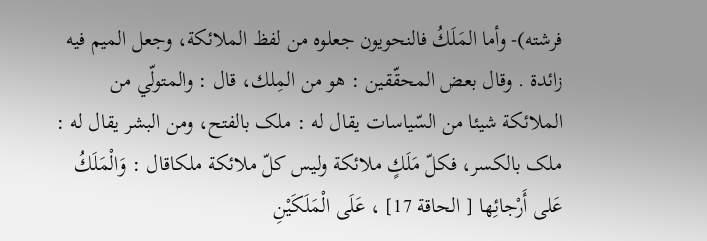فرشته)- وأما المَلَكُ فالنحویون جعلوه من لفظ الملائكة، وجعل المیم فيه زائدة . وقال بعض المحقّقين : هو من المِلك، قال : والمتولّي من الملائكة شيئا من السّياسات يقال له : ملک بالفتح، ومن البشر يقال له : ملک بالکسر، فكلّ مَلَكٍ ملائكة ولیس کلّ ملائكة ملکاقال : وَالْمَلَكُ عَلى أَرْجائِها [ الحاقة 17] ، عَلَى الْمَلَكَيْنِ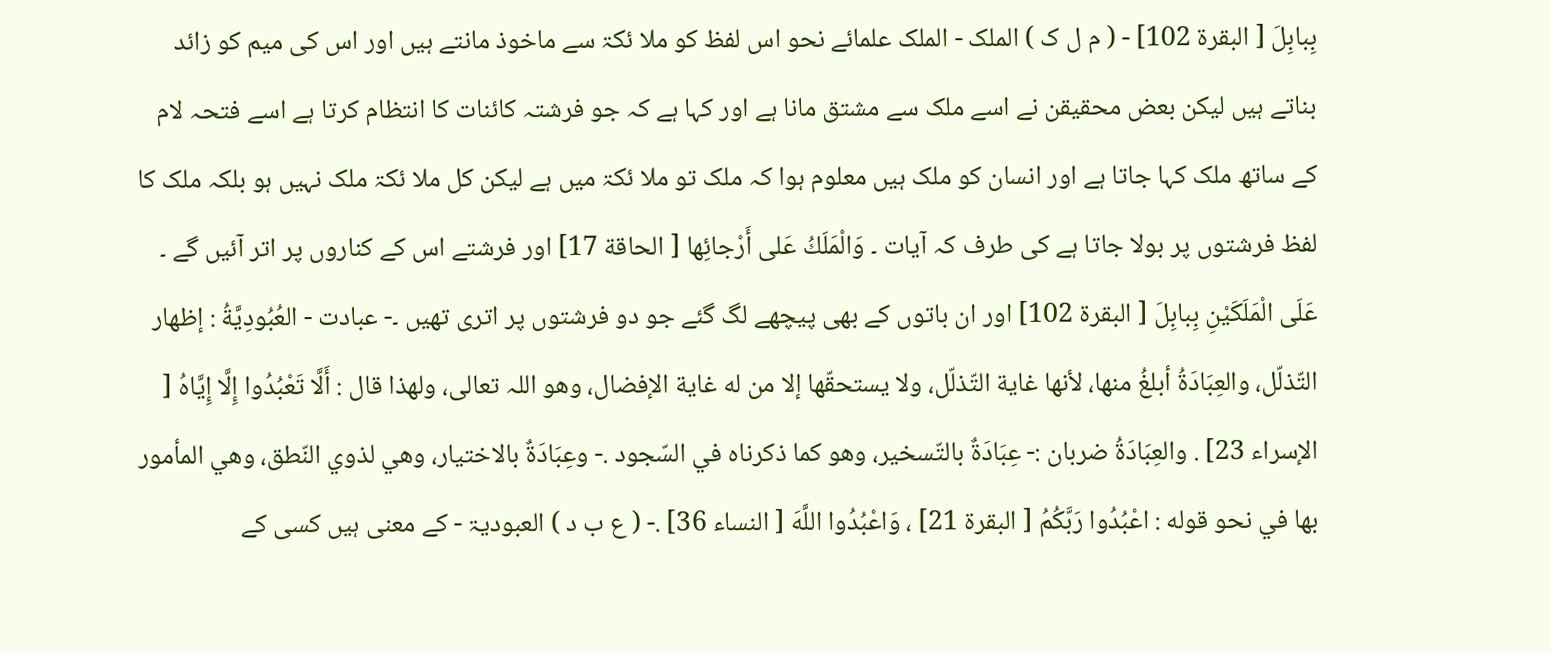بِبابِلَ [ البقرة 102] - ( م ل ک ) الملک - الملک علمائے نحو اس لفظ کو ملا ئکۃ سے ماخوذ مانتے ہیں اور اس کی میم کو زائد بناتے ہیں لیکن بعض محقیقن نے اسے ملک سے مشتق مانا ہے اور کہا ہے کہ جو فرشتہ کائنات کا انتظام کرتا ہے اسے فتحہ لام کے ساتھ ملک کہا جاتا ہے اور انسان کو ملک ہیں معلوم ہوا کہ ملک تو ملا ئکۃ میں ہے لیکن کل ملا ئکۃ ملک نہیں ہو بلکہ ملک کا لفظ فرشتوں پر بولا جاتا ہے کی طرف کہ آیات ۔ وَالْمَلَكُ عَلى أَرْجائِها [ الحاقة 17] اور فرشتے اس کے کناروں پر اتر آئیں گے ۔ عَلَى الْمَلَكَيْنِ بِبابِلَ [ البقرة 102] اور ان باتوں کے بھی پیچھے لگ گئے جو دو فرشتوں پر اتری تھیں ۔- عبادت - العُبُودِيَّةُ : إظهار التّذلّل، والعِبَادَةُ أبلغُ منها، لأنها غاية التّذلّل، ولا يستحقّها إلا من له غاية الإفضال، وهو اللہ تعالی، ولهذا قال : أَلَّا تَعْبُدُوا إِلَّا إِيَّاهُ [ الإسراء 23] . والعِبَادَةُ ضربان :- عِبَادَةٌ بالتّسخیر، وهو كما ذکرناه في السّجود .- وعِبَادَةٌ بالاختیار، وهي لذوي النّطق، وهي المأمور بها في نحو قوله : اعْبُدُوا رَبَّكُمُ [ البقرة 21] ، وَاعْبُدُوا اللَّهَ [ النساء 36] .- ( ع ب د ) العبودیۃ - کے معنی ہیں کسی کے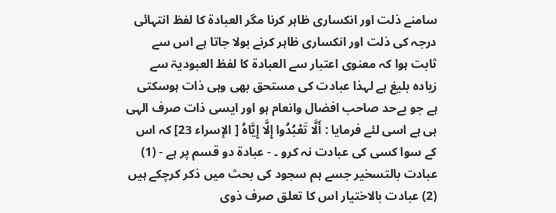سامنے ذلت اور انکساری ظاہر کرنا مگر العبادۃ کا لفظ انتہائی درجہ کی ذلت اور انکساری ظاہر کرنے بولا جاتا ہے اس سے ثابت ہوا کہ معنوی اعتبار سے العبادۃ کا لفظ العبودیۃ سے زیادہ بلیغ ہے لہذا عبادت کی مستحق بھی وہی ذات ہوسکتی ہے جو بےحد صاحب افضال وانعام ہو اور ایسی ذات صرف الہی ہی ہے اسی لئے فرمایا : أَلَّا تَعْبُدُوا إِلَّا إِيَّاهُ [ الإسراء 23] کہ اس کے سوا کسی کی عبادت نہ کرو ۔ - عبادۃ دو قسم پر ہے - (1) عبادت بالتسخیر جسے ہم سجود کی بحث میں ذکر کرچکے ہیں (2) عبادت بالاختیار اس کا تعلق صرف ذوی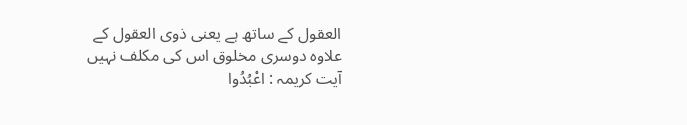العقول کے ساتھ ہے یعنی ذوی العقول کے علاوہ دوسری مخلوق اس کی مکلف نہیں آیت کریمہ : اعْبُدُوا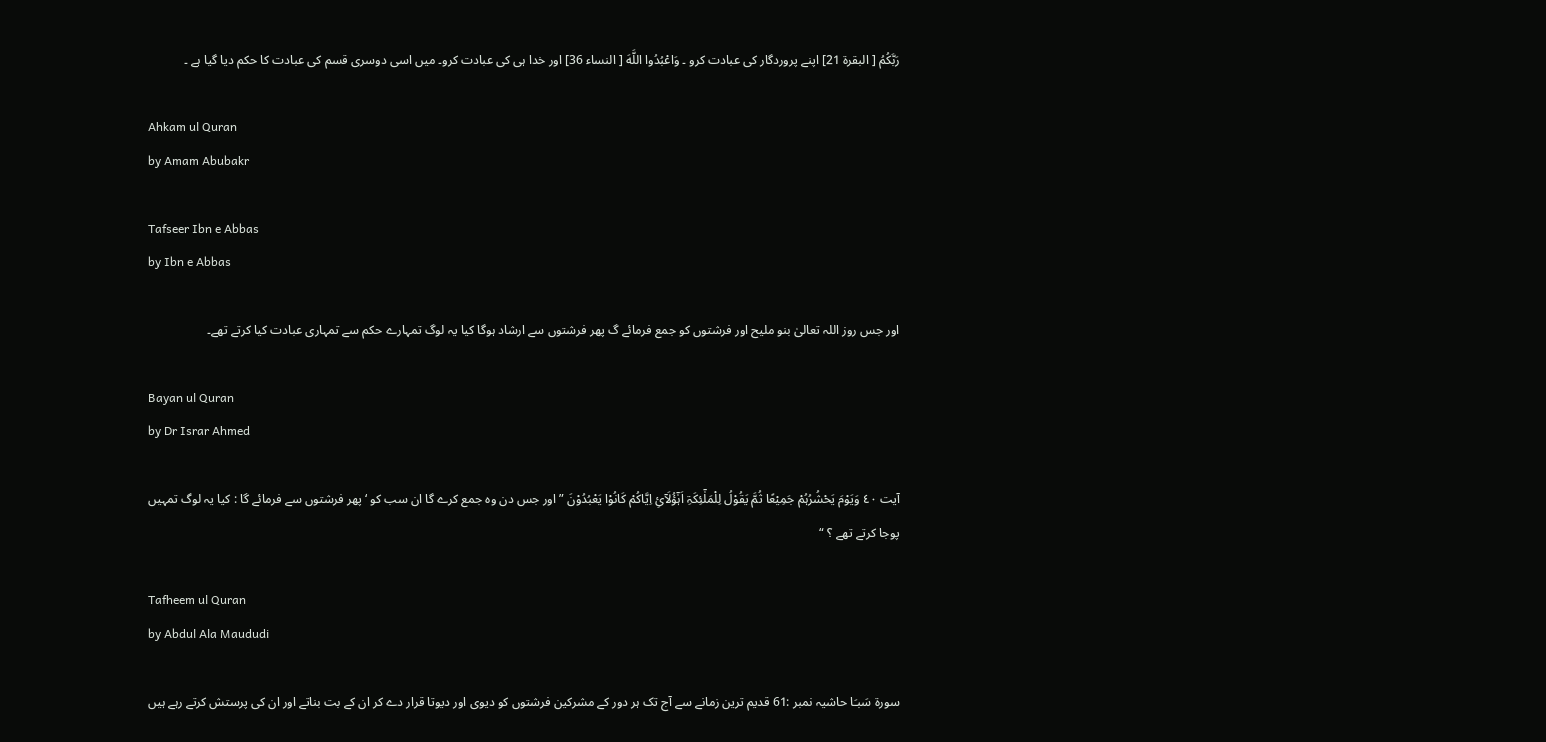رَبَّكُمُ [ البقرة 21] اپنے پروردگار کی عبادت کرو ۔ وَاعْبُدُوا اللَّهَ [ النساء 36] اور خدا ہی کی عبادت کرو۔ میں اسی دوسری قسم کی عبادت کا حکم دیا گیا ہے ۔

Ahkam ul Quran
by Amam Abubakr

Tafseer Ibn e Abbas
by Ibn e Abbas

اور جس روز اللہ تعالیٰ بنو ملیح اور فرشتوں کو جمع فرمائے گ پھر فرشتوں سے ارشاد ہوگا کیا یہ لوگ تمہارے حکم سے تمہاری عبادت کیا کرتے تھے۔

Bayan ul Quran
by Dr Israr Ahmed

آیت ٤٠ وَیَوْمَ یَحْشُرُہُمْ جَمِیْعًا ثُمَّ یَقُوْلُ لِلْمَلٰٓئِکَۃِ اَہٰٓؤُلَآئِ اِیَّاکُمْ کَانُوْا یَعْبُدُوْنَ ” اور جس دن وہ جمع کرے گا ان سب کو ‘ پھر فرشتوں سے فرمائے گا : کیا یہ لوگ تمہیں پوجا کرتے تھے ؟ “

Tafheem ul Quran
by Abdul Ala Maududi

سورة سَبـَا حاشیہ نمبر :61 قدیم ترین زمانے سے آج تک ہر دور کے مشرکین فرشتوں کو دیوی اور دیوتا قرار دے کر ان کے بت بناتے اور ان کی پرستش کرتے رہے ہیں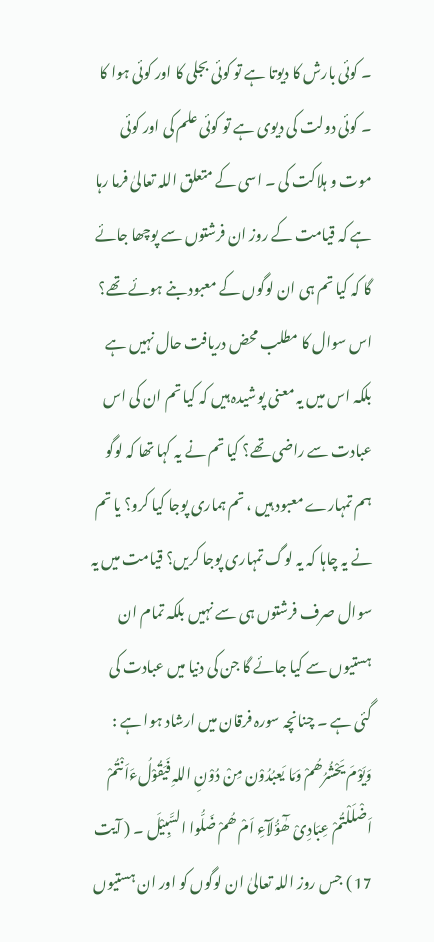۔ کوئی بارش کا دیوتا ہے تو کوئی بجلی کا اور کوئی ہوا کا ۔ کوئی دولت کی دیوی ہے تو کوئی علم کی اور کوئی موت و ہلاکت کی ۔ اسی کے متعلق اللہ تعالیٰ فرما رہا ہے کہ قیامت کے روز ان فرشتوں سے پوچھا جائے گا کہ کیا تم ہی ان لوگوں کے معبود بنے ہوئے تھے؟ اس سوال کا مطلب محض دریافت حال نہیں ہے بلکہ اس میں یہ معنی پوشیدہ ہیں کہ کیا تم ان کی اس عبادت سے راضی تھے؟ کیا تم نے یہ کہا تھا کہ لوگو ہم تمہارے معبود ہیں ، تم ہماری پوجا کیا کرو؟ یا تم نے یہ چاہا کہ یہ لوگ تمہاری پوجا کریں؟ قیامت میں یہ سوال صرف فرشتوں ہی سے نہیں بلکہ تمام ان ہستیوں سے کیا جائے گا جن کی دنیا میں عبادت کی گئی ہے ۔ چنانچہ سورہ فرقان میں ارشاد ہوا ہے : وَیَوْمَ یَحْشُرُھُمْ وَمَا یَعبُدُوْن مِنْ دُوْنِ اللہِ فَیَقُوْلُءَاَنْتُمْ اَضْلَلْتُمْ عِبَادِیْ ھٰٓؤُلَآءِ اَمْ ھُمْ ضَلُّوا السَّبِیْلَ ۔ ( آیت 17 ) جس روز اللہ تعالیٰ ان لوگوں کو اور ان ہستیوں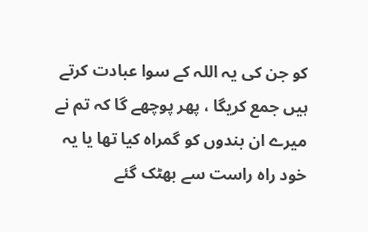کو جن کی یہ اللہ کے سوا عبادت کرتے ہیں جمع کریگا ، پھر پوچھے گا کہ تم نے میرے ان بندوں کو گمراہ کیا تھا یا یہ خود راہ راست سے بھٹک گئے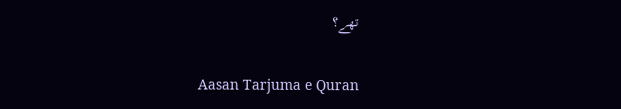تھے؟

Aasan Tarjuma e Quran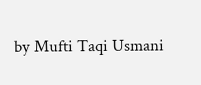by Mufti Taqi Usmani